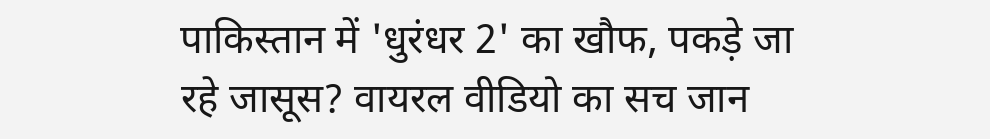पाकिस्तान में 'धुरंधर 2' का खौफ, पकड़े जा रहे जासूस? वायरल वीडियो का सच जान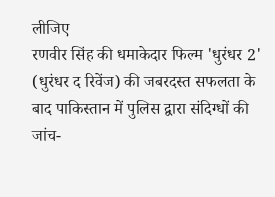लीजिए
रणवीर सिंह की धमाकेदार फिल्म 'धुरंधर 2' (धुरंधर द रिवेंज) की जबरदस्त सफलता के बाद पाकिस्तान में पुलिस द्वारा संदिग्धों की जांच-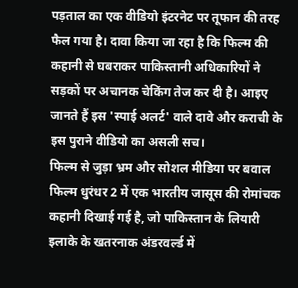पड़ताल का एक वीडियो इंटरनेट पर तूफान की तरह फैल गया है। दावा किया जा रहा है कि फिल्म की कहानी से घबराकर पाकिस्तानी अधिकारियों ने सड़कों पर अचानक चेकिंग तेज कर दी है। आइए जानते हैं इस 'स्पाई अलर्ट' वाले दावे और कराची के इस पुराने वीडियो का असली सच।
फिल्म से जुड़ा भ्रम और सोशल मीडिया पर बवाल
फिल्म धुरंधर 2 में एक भारतीय जासूस की रोमांचक कहानी दिखाई गई है, जो पाकिस्तान के लियारी इलाके के खतरनाक अंडरवर्ल्ड में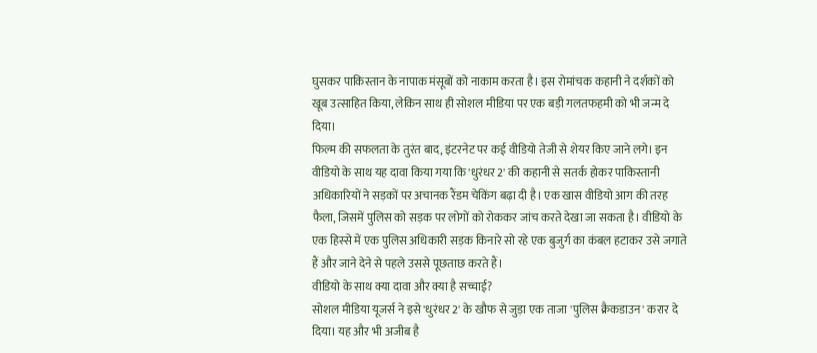घुसकर पाकिस्तान के नापाक मंसूबों को नाकाम करता है। इस रोमांचक कहानी ने दर्शकों को खूब उत्साहित किया, लेकिन साथ ही सोशल मीडिया पर एक बड़ी गलतफहमी को भी जन्म दे दिया।
फिल्म की सफलता के तुरंत बाद, इंटरनेट पर कई वीडियो तेजी से शेयर किए जाने लगे। इन वीडियो के साथ यह दावा किया गया कि 'धुरंधर 2' की कहानी से सतर्क होकर पाकिस्तानी अधिकारियों ने सड़कों पर अचानक रैंडम चेकिंग बढ़ा दी है। एक खास वीडियो आग की तरह फैला, जिसमें पुलिस को सड़क पर लोगों को रोककर जांच करते देखा जा सकता है। वीडियो के एक हिस्से में एक पुलिस अधिकारी सड़क किनारे सो रहे एक बुजुर्ग का कंबल हटाकर उसे जगाते हैं और जाने देने से पहले उससे पूछताछ करते हैं।
वीडियो के साथ क्या दावा और क्या है सच्चाई?
सोशल मीडिया यूजर्स ने इसे 'धुरंधर 2' के खौफ से जुड़ा एक ताजा 'पुलिस क्रैकडाउन' करार दे दिया। यह और भी अजीब है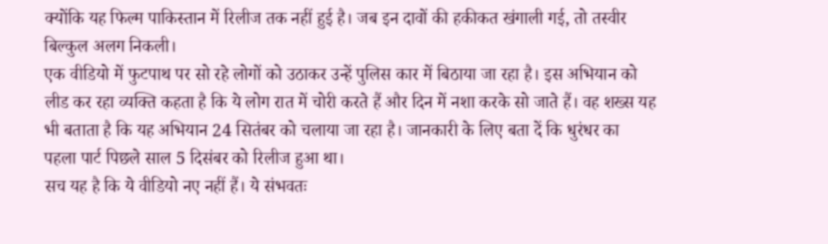क्योंकि यह फिल्म पाकिस्तान में रिलीज तक नहीं हुई है। जब इन दावों की हकीकत खंगाली गई, तो तस्वीर बिल्कुल अलग निकली।
एक वीडियो में फुटपाथ पर सो रहे लोगों को उठाकर उन्हें पुलिस कार में बिठाया जा रहा है। इस अभियान को लीड कर रहा व्यक्ति कहता है कि ये लोग रात में चोरी करते हैं और दिन में नशा करके सो जाते हैं। वह शख्स यह भी बताता है कि यह अभियान 24 सितंबर को चलाया जा रहा है। जानकारी के लिए बता दें कि धुरंधर का पहला पार्ट पिछले साल 5 दिसंबर को रिलीज हुआ था।
सच यह है कि ये वीडियो नए नहीं हैं। ये संभवतः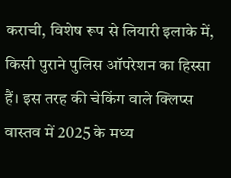कराची, विशेष रूप से लियारी इलाके में, किसी पुराने पुलिस ऑपरेशन का हिस्सा हैं। इस तरह की चेकिंग वाले क्लिप्स वास्तव में 2025 के मध्य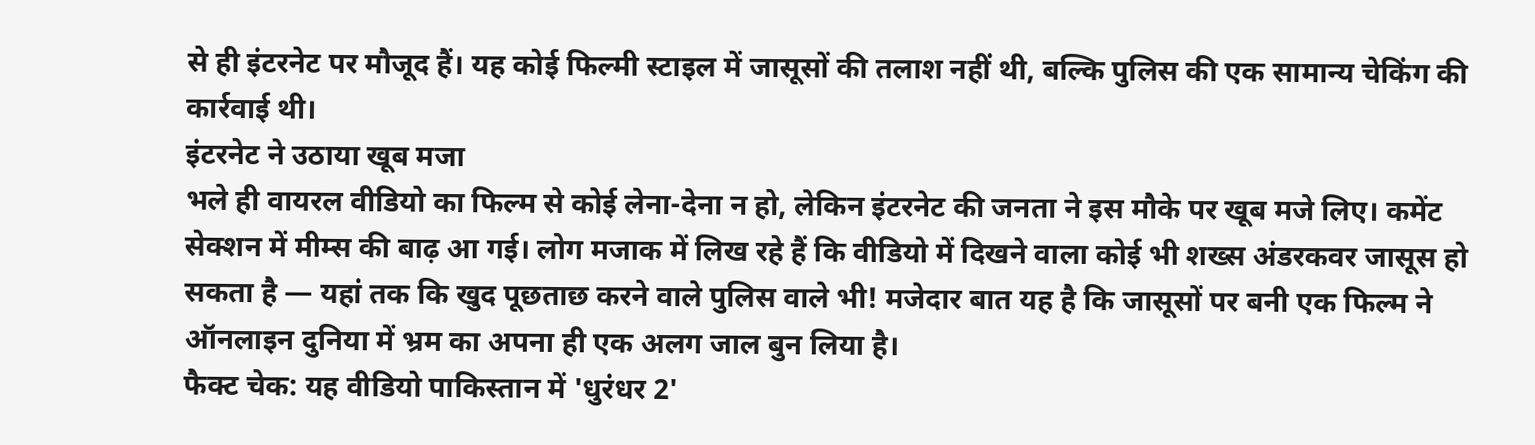से ही इंटरनेट पर मौजूद हैं। यह कोई फिल्मी स्टाइल में जासूसों की तलाश नहीं थी, बल्कि पुलिस की एक सामान्य चेकिंग की कार्रवाई थी।
इंटरनेट ने उठाया खूब मजा
भले ही वायरल वीडियो का फिल्म से कोई लेना-देना न हो, लेकिन इंटरनेट की जनता ने इस मौके पर खूब मजे लिए। कमेंट सेक्शन में मीम्स की बाढ़ आ गई। लोग मजाक में लिख रहे हैं कि वीडियो में दिखने वाला कोई भी शख्स अंडरकवर जासूस हो सकता है — यहां तक कि खुद पूछताछ करने वाले पुलिस वाले भी! मजेदार बात यह है कि जासूसों पर बनी एक फिल्म ने ऑनलाइन दुनिया में भ्रम का अपना ही एक अलग जाल बुन लिया है।
फैक्ट चेक: यह वीडियो पाकिस्तान में 'धुरंधर 2'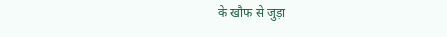के खौफ से जुड़ा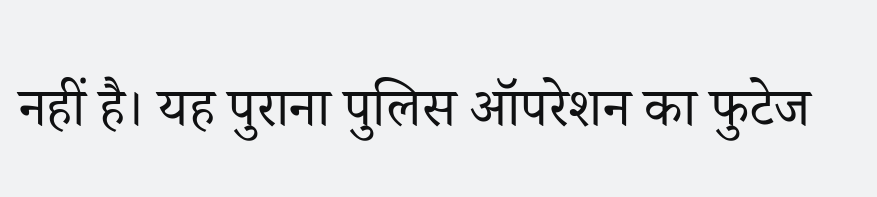नहीं है। यह पुराना पुलिस ऑपरेशन का फुटेज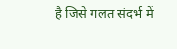है जिसे गलत संदर्भ में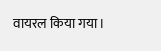वायरल किया गया।